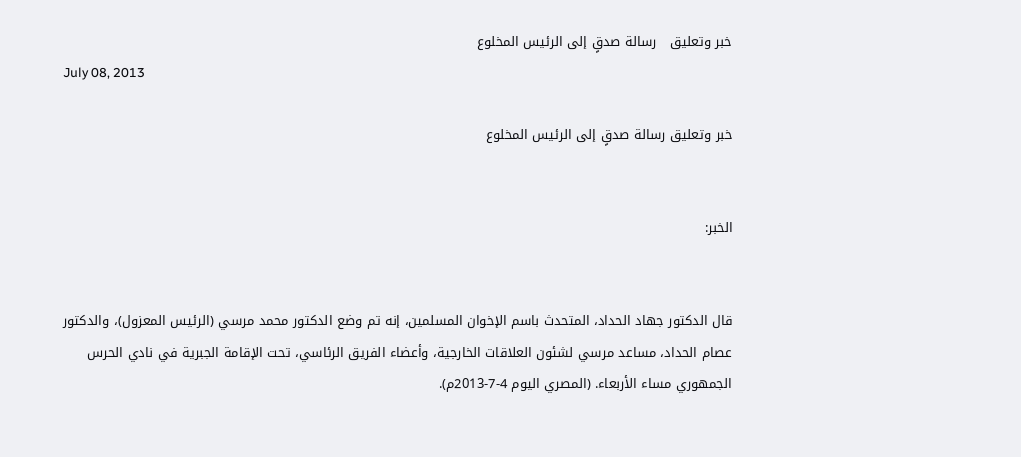خبر وتعليق   رسالة صدقٍ إلى الرئيس المخلوع
July 08, 2013

خبر وتعليق رسالة صدقٍ إلى الرئيس المخلوع


الخبر:


قال الدكتور جهاد الحداد، المتحدث باسم الإخوان المسلمين، إنه تم وضع الدكتور محمد مرسي (الرئيس المعزول)، والدكتور عصام الحداد، مساعد مرسي لشئون العلاقات الخارجية، وأعضاء الفريق الرئاسي، تحت الإقامة الجبرية في نادي الحرس الجمهوري مساء الأربعاء. (المصري اليوم 4-7-2013م).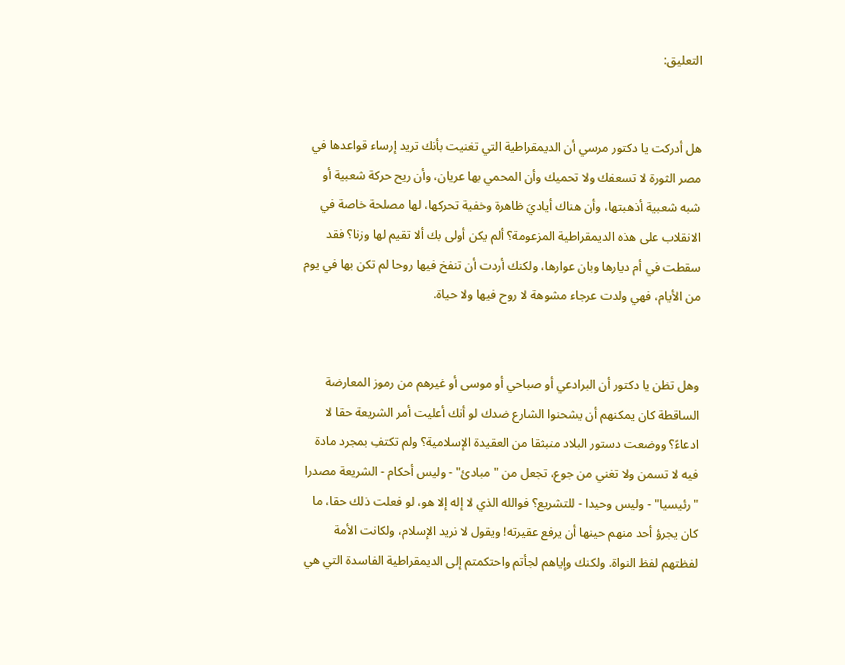التعليق:


هل أدركت يا دكتور مرسي أن الديمقراطية التي تغنيت بأنك تريد إرساء قواعدها في مصر الثورة لا تسعفك ولا تحميك وأن المحمي بها عريان، وأن ريح حركة شعبية أو شبه شعبية أذهبتها، وأن هناك أياديَ ظاهرة وخفية تحركها، لها مصلحة خاصة في الانقلاب على هذه الديمقراطية المزعومة؟ ألم يكن أولى بك ألا تقيم لها وزنا؟ فقد سقطت في أم ديارها وبان عوارها، ولكنك أردت أن تنفخ فيها روحا لم تكن بها في يوم من الأيام، فهي ولدت عرجاء مشوهة لا روح فيها ولا حياة.


وهل تظن يا دكتور أن البرادعي أو صباحي أو موسى أو غيرهم من رموز المعارضة الساقطة كان يمكنهم أن يشحنوا الشارع ضدك لو أنك أعليت أمر الشريعة حقا لا ادعاءً؟ ووضعت دستور البلاد منبثقا من العقيدة الإسلامية؟ ولم تكتفِ بمجرد مادة فيه لا تسمن ولا تغني من جوع، تجعل من "مبادئ" - وليس أحكام - الشريعة مصدرا "رئيسيا" - وليس وحيدا - للتشريع؟ فوالله الذي لا إله إلا هو، لو فعلت ذلك حقا، ما كان يجرؤ أحد منهم حينها أن يرفع عقيرته! ويقول لا نريد الإسلام، ولكانت الأمة لفظتهم لفظ النواة. ولكنك وإياهم لجأتم واحتكمتم إلى الديمقراطية الفاسدة التي هي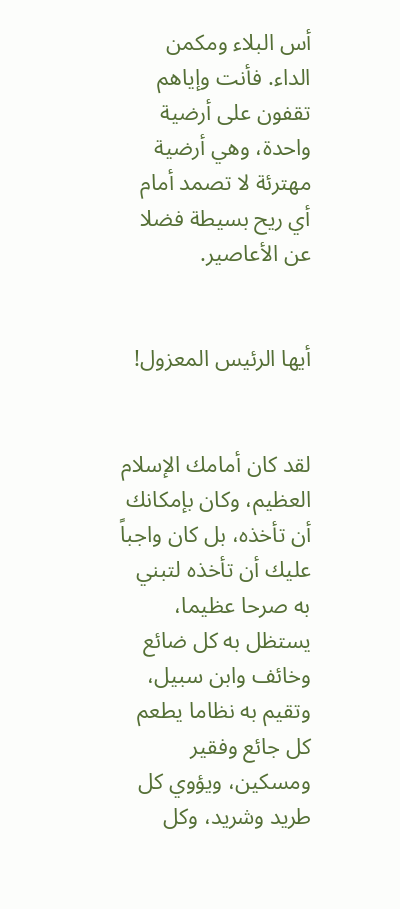أس البلاء ومكمن الداء. فأنت وإياهم تقفون على أرضية واحدة، وهي أرضية مهترئة لا تصمد أمام أي ريح بسيطة فضلا عن الأعاصير.


أيها الرئيس المعزول!


لقد كان أمامك الإسلام العظيم، وكان بإمكانك أن تأخذه، بل كان واجباً عليك أن تأخذه لتبني به صرحا عظيما، يستظل به كل ضائع وخائف وابن سبيل، وتقيم به نظاما يطعم كل جائع وفقير ومسكين، ويؤوي كل طريد وشريد، وكل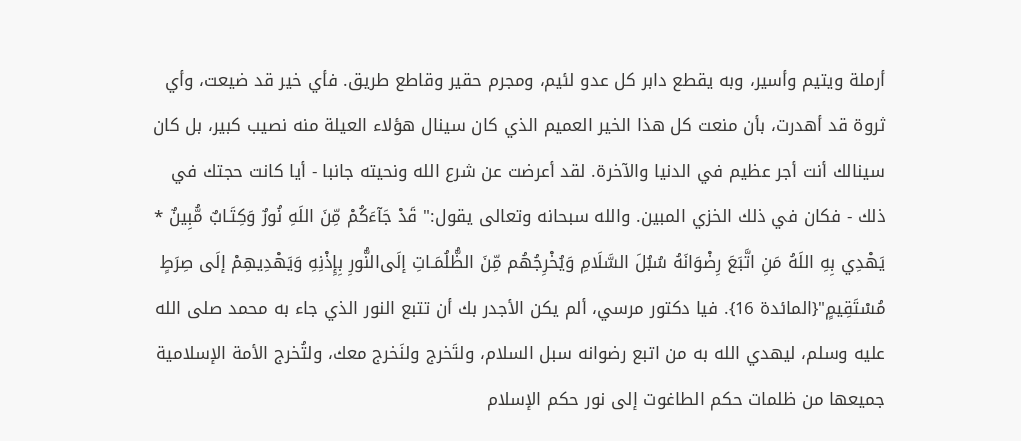أرملة ويتيم وأسير، وبه يقطع دابر كل عدو لئيم، ومجرم حقير وقاطع طريق. فأي خير قد ضيعت، وأي ثروة قد أهدرت، بأن منعت كل هذا الخير العميم الذي كان سينال هؤلاء العيلة منه نصيب كبير، بل كان سينالك أنت أجر عظيم في الدنيا والآخرة. لقد أعرضت عن شرع الله ونحيته جانبا - أيا كانت حجتك في ذلك - فكان في ذلك الخزي المبين. والله سبحانه وتعالى يقول:" قَدْ جَآءَكُمْ مِّنَ اللَهِ نُورٌ وَكِتَـابٌ مُّبِينٌ * يَهْدِي‌ بِهِ اللَهُ مَنِ اتَّبَعَ رِضْوَانَهُ سُبُلَ السَّلَامِ وَيُخْرِجُهُم‌ مِّنَ الظُّلُمَـاتِ إلَی‌النُّورِ بِإِذْنِهِ وَيَهْدِيهِمْ إلَی‌ صِرَطٍ مُسْتَقِيمٍ"{المائدة 16}. فيا دكتور مرسي، ألم يكن الأجدر بك أن تتبع النور الذي جاء به محمد صلى الله عليه وسلم، ليهدي الله به من اتبع رضوانه سبل السلام، ولتَخرج ولنَخرج معك، ولتُخرج الأمة الإسلامية جميعها من ظلمات حكم الطاغوت إلى نور حكم الإسلام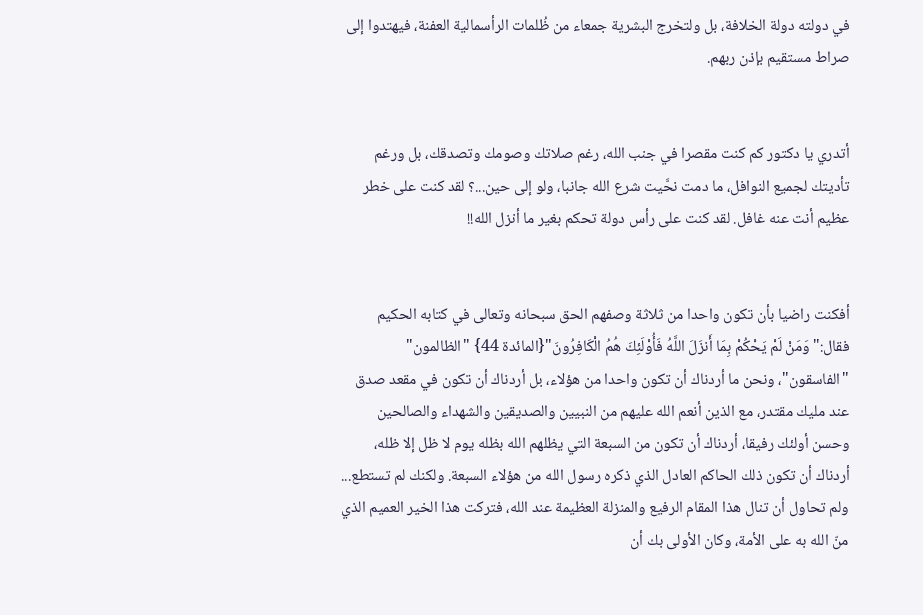في دولته دولة الخلافة، بل ولتخرج البشرية جمعاء من ظُلمات الرأسمالية العفنة، فيهتدوا إلى صراط مستقيم بإذن ربهم.


أتدري يا دكتور كم كنت مقصرا في جنب الله، رغم صلاتك وصومك وتصدقك، بل ورغم تأديتك لجميع النوافل، ما دمت نحَّيت شرع الله جانبا، ولو إلى حين...؟ لقد كنت على خطر عظيم أنت عنه غافل. لقد كنت على رأس دولة تحكم بغير ما أنزل الله!!


أفكنت راضيا بأن تكون واحدا من ثلاثة وصفهم الحق سبحانه وتعالى في كتابه الحكيم فقال:"وَمَنْ لَمْ يَحْكُمْ بِمَا أَنزَلَ اللَّهُ فَأُوْلَئِكَ هُمُ الْكَافِرُونَ"{المائدة 44} "الظالمون" "الفاسقون"، ونحن ما أردناك أن تكون واحدا من هؤلاء، بل أردناك أن تكون في مقعد صدق عند مليك مقتدر، مع الذين أنعم الله عليهم من النبيين والصديقين والشهداء والصالحين وحسن أولئك رفيقا، أردناك أن تكون من السبعة التي يظلهم الله بظله يوم لا ظل إلا ظله، أردناك أن تكون ذلك الحاكم العادل الذي ذكره رسول الله من هؤلاء السبعة. ولكنك لم تستطع... ولم تحاول أن تنال هذا المقام الرفيع والمنزلة العظيمة عند الله، فتركت هذا الخير العميم الذي منّ الله به على الأمة، وكان الأولى بك أن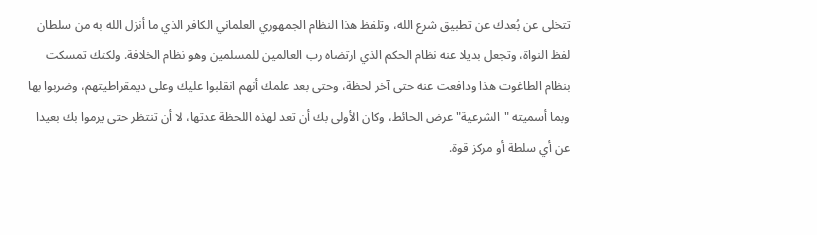تتخلى عن بُعدك عن تطبيق شرع الله، وتلفظ هذا النظام الجمهوري العلماني الكافر الذي ما أنزل الله به من سلطان لفظ النواة، وتجعل بديلا عنه نظام الحكم الذي ارتضاه رب العالمين للمسلمين وهو نظام الخلافة. ولكنك تمسكت بنظام الطاغوت هذا ودافعت عنه حتى آخر لحظة، وحتى بعد علمك أنهم انقلبوا عليك وعلى ديمقراطيتهم، وضربوا بها وبما أسميته "الشرعية" عرض الحائط، وكان الأولى بك أن تعد لهذه اللحظة عدتها، لا أن تنتظر حتى يرموا بك بعيدا عن أي سلطة أو مركز قوة.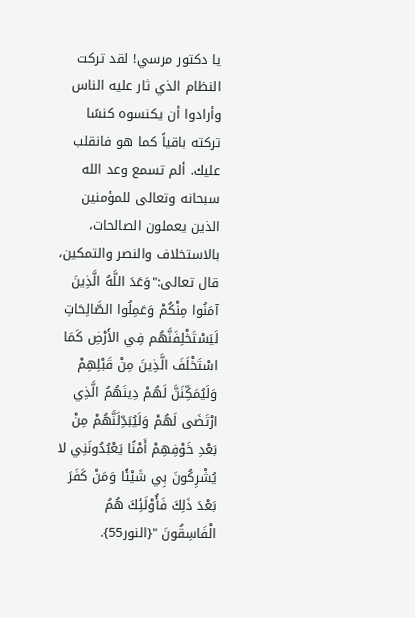يا دكتور مرسي! لقد تركت النظام الذي ثار عليه الناس وأرادوا أن يكنسوه كنسًا تركته باقياً كما هو فانقلب عليك. ألم تسمع وعد الله سبحانه وتعالى للمؤمنين الذين يعملون الصالحات، بالاستخلاف والنصر والتمكين، قال تعالى:"وَعَدَ اللَّهُ الَّذِينَ آمَنُوا مِنْكُمْ وَعَمِلُوا الصَّالِحَاتِ لَيَسْتَخْلِفَنَّهُم فِي الأَرْضِ كَمَا اسْتَخْلَفَ الَّذِينَ مِنْ قَبْلِهِمْ وَلَيُمَكِّنَنَّ لَهُمْ دِينَهُمُ الَّذِي ارْتَضَى لَهُمْ وَلَيُبَدِّلَنَّهُمْ مِنْ بَعْدِ خَوْفِهِمْ أَمْنًا يَعْبُدُونَنِي لا يُشْرِكُونَ بِي شَيْئًا وَمَنْ كَفَرَ بَعْدَ ذَلِكَ فَأُوْلَئِكَ هُمُ الْفَاسِقُونَ "{النور55}.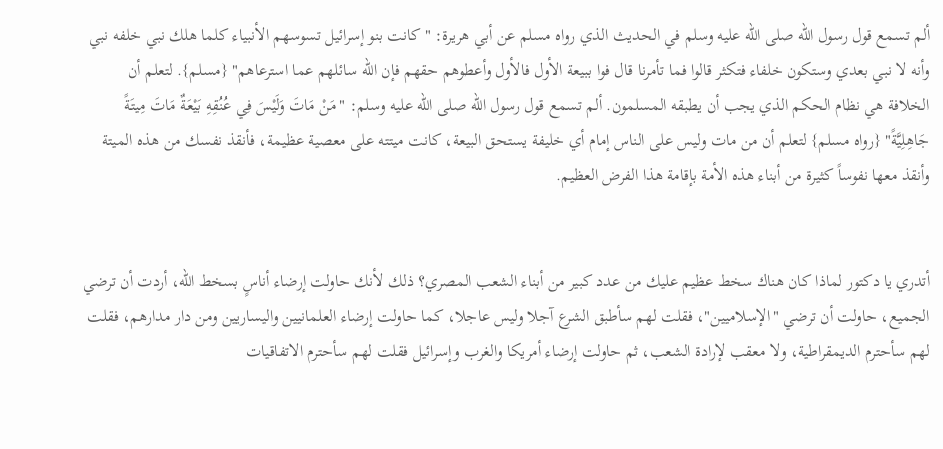ألم تسمع قول رسول الله صلى الله عليه وسلم في الحديث الذي رواه مسلم عن أبي هريرة: "كانت بنو إسرائيل تسوسهم الأنبياء كلما هلك نبي خلفه نبي وأنه لا نبي بعدي وستكون خلفاء فتكثر قالوا فما تأمرنا قال فوا ببيعة الأول فالأول وأعطوهم حقهم فإن الله سائلهم عما استرعاهم" {مسلم}. لتعلم أن الخلافة هي نظام الحكم الذي يجب أن يطبقه المسلمون. ألم تسمع قول رسول الله صلى الله عليه وسلم: "مَنْ مَاتَ وَلَيْسَ فِي عُنُقِهِ بَيْعَةٌ مَاتَ مِيتَةً جَاهِلِيَّةً" {رواه مسلم} لتعلم أن من مات وليس على الناس إمام أي خليفة يستحق البيعة، كانت ميتته على معصية عظيمة، فأنقذ نفسك من هذه الميتة وأنقذ معها نفوساً كثيرة من أبناء هذه الأمة بإقامة هذا الفرض العظيم.


أتدري يا دكتور لماذا كان هناك سخط عظيم عليك من عدد كبير من أبناء الشعب المصري؟ ذلك لأنك حاولت إرضاء أناسٍ بسخط الله، أردت أن ترضي الجميع، حاولت أن ترضي "الإسلاميين"، فقلت لهم سأطبق الشرع آجلا وليس عاجلا، كما حاولت إرضاء العلمانيين واليساريين ومن دار مدارهم، فقلت لهم سأحترم الديمقراطية، ولا معقب لإرادة الشعب، ثم حاولت إرضاء أمريكا والغرب وإسرائيل فقلت لهم سأحترم الاتفاقيات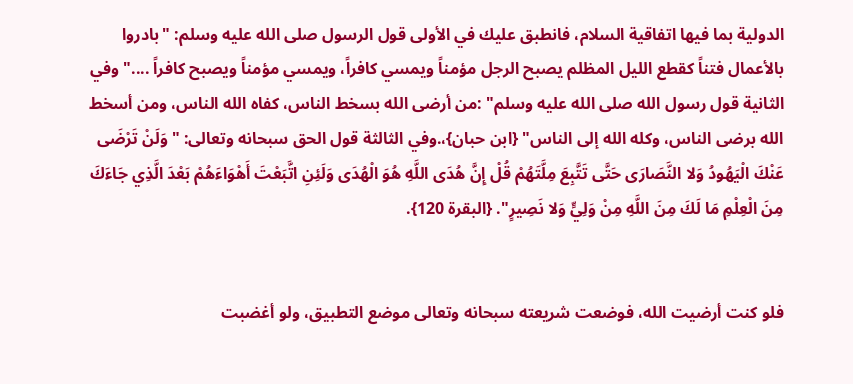الدولية بما فيها اتفاقية السلام، فانطبق عليك في الأولى قول الرسول صلى الله عليه وسلم: "بادروا بالأعمال فتناً كقطع الليل المظلم يصبح الرجل مؤمناً ويمسي كافراً، ويمسي مؤمناً ويصبح كافراً ...." وفي الثانية قول رسول الله صلى الله عليه وسلم" :من أرضى الله بسخط الناس، كفاه الله الناس، ومن أسخط الله برضى الناس، وكله الله إلى الناس" {ابن حبان}،.وفي الثالثة قول الحق سبحانه وتعالى: "وَلَنْ تَرْضَى عَنْكَ الْيَهُودُ وَلا النَّصَارَى حَتَّى تَتَّبِعَ مِلَّتَهُمْ قُلْ إِنَّ هُدَى اللَّهِ هُوَ الْهُدَى وَلَئِنِ اتَّبَعْتَ أَهْوَاءَهُمْ بَعْدَ الَّذِي جَاءَكَ مِنَ الْعِلْمِ مَا لَكَ مِنَ اللَّهِ مِنْ وَلِيٍّ وَلا نَصِيرٍ". {البقرة 120}.


فلو كنت أرضيت الله، فوضعت شريعته سبحانه وتعالى موضع التطبيق، ولو أغضبت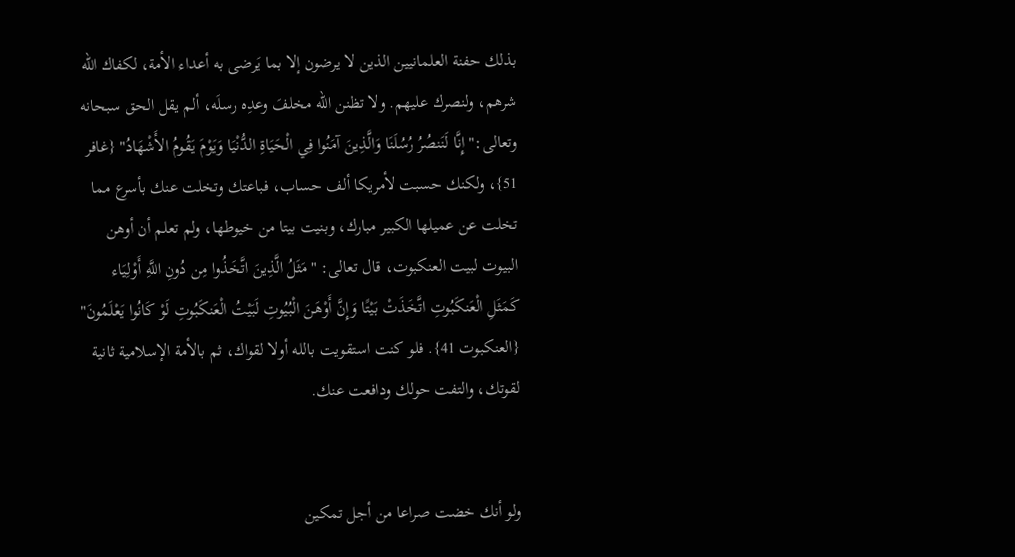بذلك حفنة العلمانيين الذين لا يرضون إلا بما يَرضى به أعداء الأمة، لكفاك الله شرهم، ولنصرك عليهم. ولا تظنن الله مخلفَ وعدِه رسلَه، ألم يقل الحق سبحانه وتعالى:" إِنَّا لَنَنصُرُ رُسُلَنَا وَالَّذِينَ آمَنُوا فِي الْحَيَاةِ الدُّنْيَا وَيَوْمَ يَقُومُ الأَشْهَادُ" {غافر 51}، ولكنك حسبت لأمريكا ألف حساب، فباعتك وتخلت عنك بأسرع مما تخلت عن عميلها الكبير مبارك، وبنيت بيتا من خيوطها، ولم تعلم أن أوهن البيوت لبيت العنكبوت، قال تعالى: "مَثَلُ الَّذِينَ اتَّخَذُوا مِن دُونِ اللَّهِ أَوْلِيَاء كَمَثَلِ الْعَنكَبُوتِ اتَّخَذَتْ بَيْتًا وَإِنَّ أَوْهَنَ الْبُيُوتِ لَبَيْتُ الْعَنكَبُوتِ لَوْ كَانُوا يَعْلَمُونَ" {العنكبوت 41}. فلو كنت استقويت بالله أولا لقواك، ثم بالأمة الإسلامية ثانية لقوتك، والتفت حولك ودافعت عنك.


ولو أنك خضت صراعا من أجل تمكين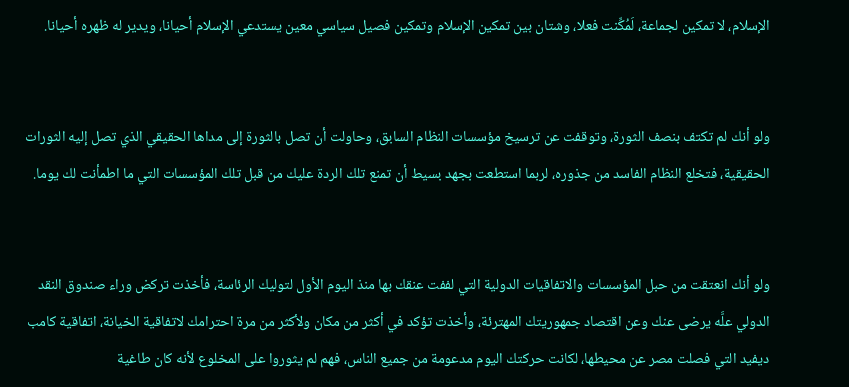الإسلام، لا تمكين لجماعة، لَمُكِّنت فعلا، وشتان بين تمكين الإسلام وتمكين فصيل سياسي معين يستدعي الإسلام أحيانا، ويدير له ظهره أحيانا.


ولو أنك لم تكتف بنصف الثورة، وتوقفت عن ترسيخ مؤسسات النظام السابق، وحاولت أن تصل بالثورة إلى مداها الحقيقي الذي تصل إليه الثورات الحقيقية، فتخلع النظام الفاسد من جذوره، لربما استطعت بجهد بسيط أن تمنع تلك الردة عليك من قبل تلك المؤسسات التي ما اطمأنت لك يوما.


ولو أنك انعتقت من حبل المؤسسات والاتفاقيات الدولية التي لففت عنقك بها منذ اليوم الأول لتوليك الرئاسة، فأخذت تركض وراء صندوق النقد الدولي علَّه يرضى عنك وعن اقتصاد جمهوريتك المهترئة، وأخذت تؤكد في أكثر من مكان ولأكثر من مرة احترامك لاتفاقية الخيانة، اتفاقية كامب ديفيد التي فصلت مصر عن محيطها، لكانت حركتك اليوم مدعومة من جميع الناس، فهم لم يثوروا على المخلوع لأنه كان طاغية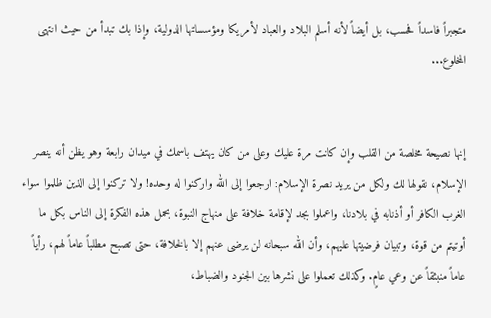متجبراً فاسداً فحسب، بل أيضاً لأنه أسلم البلاد والعباد لأمريكا ومؤسساتها الدولية، وإذا بك تبدأ من حيث انتهى المخلوع...


إنها نصيحة مخلصة من القلب وإن كانت مرة عليك وعلى من كان يهتف باسمك في ميدان رابعة وهو يظن أنه ينصر الإسلام، نقولها لك ولكل من يريد نصرة الإسلام: ارجعوا إلى الله واركنوا له وحده! ولا تركنوا إلى الذين ظلموا سواء الغرب الكافر أو أذنابه في بلادنا، واعملوا بجد لإقامة خلافة على منهاج النبوة، بحمل هذه الفكرة إلى الناس بكل ما أوتيتم من قوة، وتبيان فرضيتها عليهم، وأن الله سبحانه لن يرضى عنهم إلا بالخلافة، حتى تصبح مطلباً عاماً لهم، رأياً عاماً منبثقاً عن وعي عامٍ. وكذلك تعملوا على نشرها بين الجنود والضباط،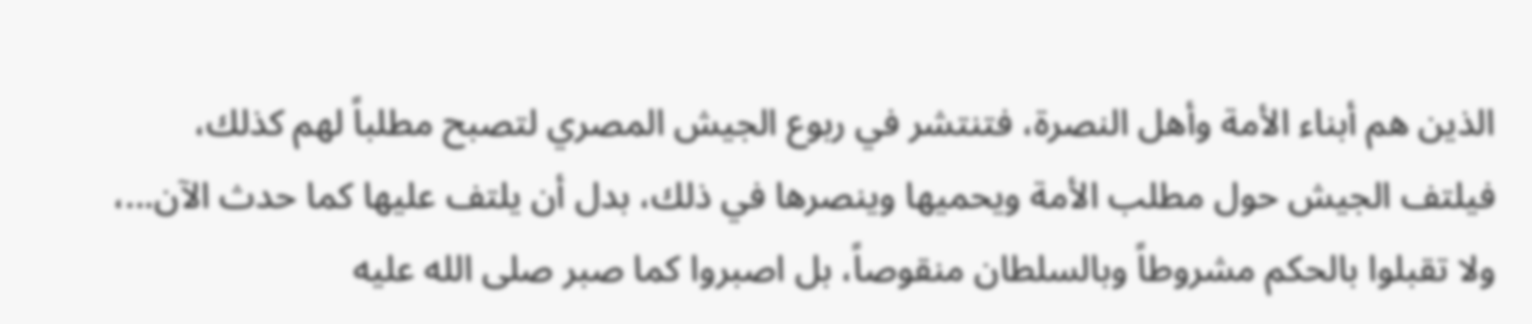الذين هم أبناء الأمة وأهل النصرة، فتنتشر في ربوع الجيش المصري لتصبح مطلباً لهم كذلك، فيلتف الجيش حول مطلب الأمة ويحميها وينصرها في ذلك، بدل أن يلتف عليها كما حدث الآن...، ولا تقبلوا بالحكم مشروطاً وبالسلطان منقوصاً، بل اصبروا كما صبر صلى الله عليه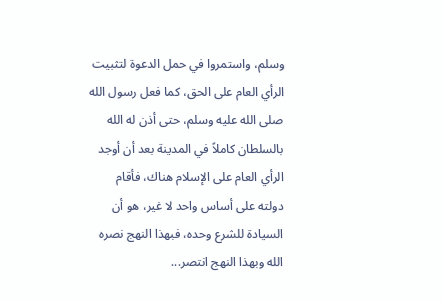وسلم، واستمروا في حمل الدعوة لتثبيت الرأي العام على الحق، كما فعل رسول الله صلى الله عليه وسلم، حتى أذن له الله بالسلطان كاملاً في المدينة بعد أن أوجد الرأي العام على الإسلام هناك، فأقام دولته على أساس واحد لا غير، هو أن السيادة للشرع وحده، فبهذا النهج نصره الله وبهذا النهج انتصر...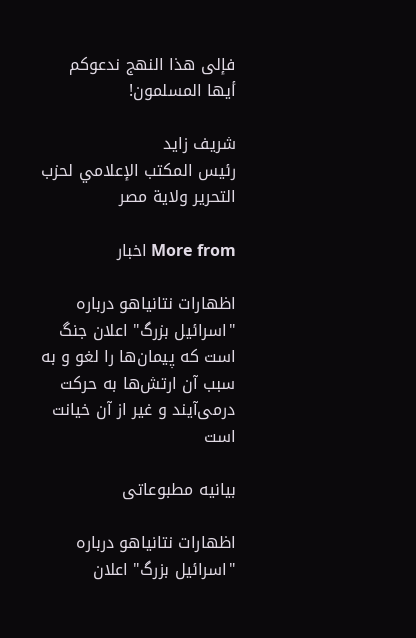فإلى هذا النهج ندعوكم أيها المسلمون!

شريف زايد
رئيس المكتب الإعلامي لحزب التحرير ولاية مصر

More from اخبار

اظهارات نتانیاهو درباره "اسرائیل بزرگ" اعلان جنگ است که پیمان‌ها را لغو و به سبب آن ارتش‌ها به حرکت درمی‌آیند و غیر از آن خیانت است

بیانیه مطبوعاتی

اظهارات نتانیاهو درباره "اسرائیل بزرگ" اعلان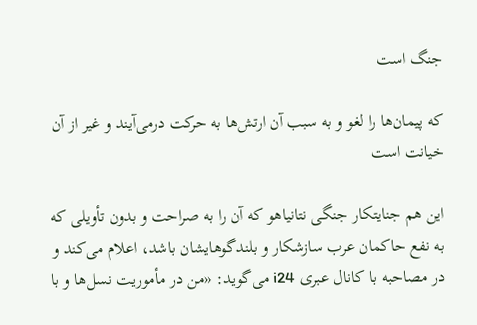جنگ است

که پیمان‌ها را لغو و به سبب آن ارتش‌ها به حرکت درمی‌آیند و غیر از آن خیانت است

این هم جنایتکار جنگی نتانیاهو که آن را به صراحت و بدون تأویلی که به نفع حاکمان عرب سازشکار و بلندگوهایشان باشد، اعلام می‌کند و در مصاحبه با کانال عبری i24 می‌گوید: «من در مأموریت نسل‌ها و با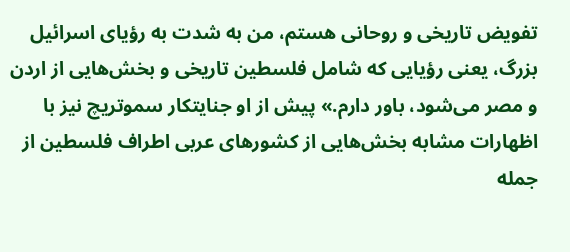تفویض تاریخی و روحانی هستم، من به شدت به رؤیای اسرائیل بزرگ، یعنی رؤیایی که شامل فلسطین تاریخی و بخش‌هایی از اردن و مصر می‌شود، باور دارم.» پیش از او جنایتکار سموتریچ نیز با اظهارات مشابه بخش‌هایی از کشورهای عربی اطراف فلسطین از جمله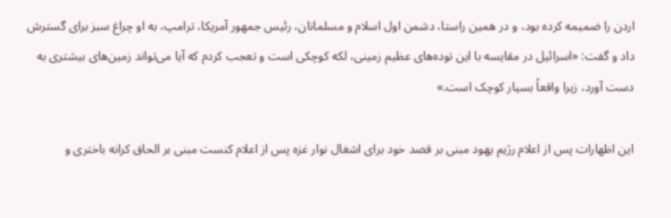اردن را ضمیمه کرده بود، و در همین راستا، دشمن اول اسلام و مسلمانان، رئیس جمهور آمریکا، ترامپ، به او چراغ سبز برای گسترش داد و گفت: «اسرائیل در مقایسه با این توده‌های عظیم زمینی، لکه کوچکی است و تعجب کردم که آیا می‌تواند زمین‌های بیشتری به دست آورد، زیرا واقعاً بسیار کوچک است.»

این اظهارات پس از اعلام رژیم یهود مبنی بر قصد خود برای اشغال نوار غزه پس از اعلام کنست مبنی بر الحاق کرانه باختری و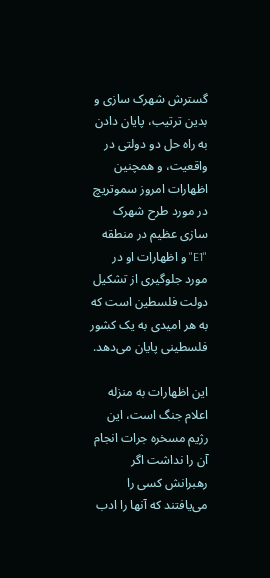گسترش شهرک سازی و بدین ترتیب، پایان دادن به راه حل دو دولتی در واقعیت، و همچنین اظهارات امروز سموتریچ در مورد طرح شهرک سازی عظیم در منطقه "E1" و اظهارات او در مورد جلوگیری از تشکیل دولت فلسطین است که به هر امیدی به یک کشور فلسطینی پایان می‌دهد.

این اظهارات به منزله اعلام جنگ است، این رژیم مسخره جرات انجام آن را نداشت اگر رهبرانش کسی را می‌یافتند که آنها را ادب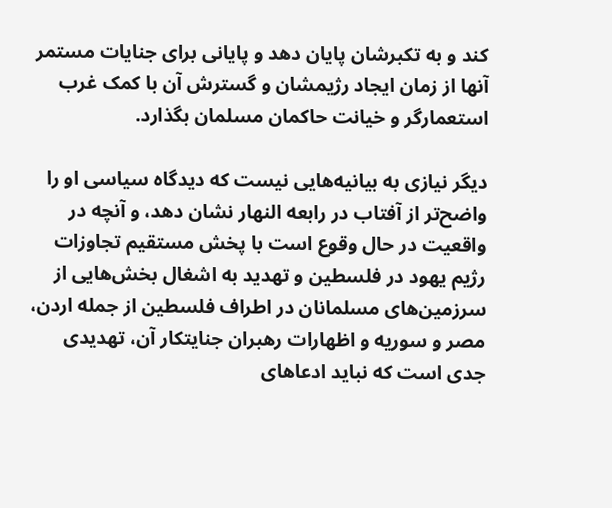کند و به تکبرشان پایان دهد و پایانی برای جنایات مستمر آنها از زمان ایجاد رژیمشان و گسترش آن با کمک غرب استعمارگر و خیانت حاکمان مسلمان بگذارد.

دیگر نیازی به بیانیه‌هایی نیست که دیدگاه سیاسی او را واضح‌تر از آفتاب در رابعه النهار نشان دهد، و آنچه در واقعیت در حال وقوع است با پخش مستقیم تجاوزات رژیم یهود در فلسطین و تهدید به اشغال بخش‌هایی از سرزمین‌های مسلمانان در اطراف فلسطین از جمله اردن، مصر و سوریه و اظهارات رهبران جنایتکار آن، تهدیدی جدی است که نباید ادعاهای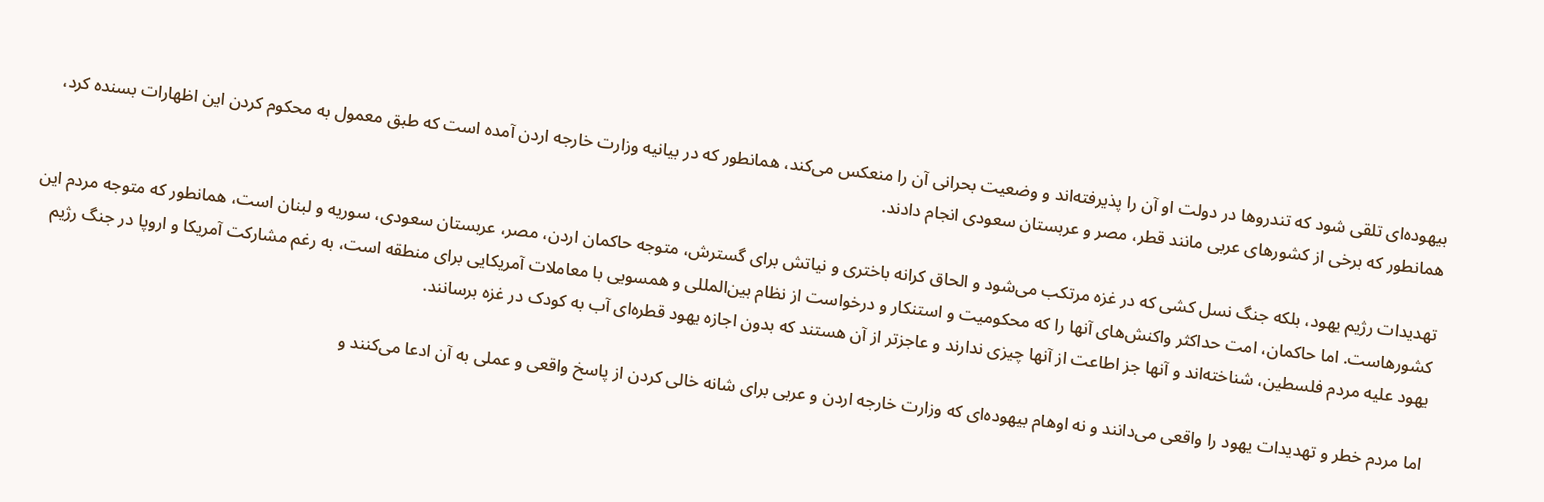بیهوده‌ای تلقی شود که تندروها در دولت او آن را پذیرفته‌اند و وضعیت بحرانی آن را منعکس می‌کند، همانطور که در بیانیه وزارت خارجه اردن آمده است که طبق معمول به محکوم کردن این اظهارات بسنده کرد، همانطور که برخی از کشورهای عربی مانند قطر، مصر و عربستان سعودی انجام دادند.

تهدیدات رژیم یهود، بلکه جنگ نسل کشی که در غزه مرتکب می‌شود و الحاق کرانه باختری و نیاتش برای گسترش، متوجه حاکمان اردن، مصر، عربستان سعودی، سوریه و لبنان است، همانطور که متوجه مردم این کشورهاست. اما حاکمان، امت حداکثر واکنش‌های آنها را که محکومیت و استنکار و درخواست از نظام بین‌المللی و همسویی با معاملات آمریکایی برای منطقه است، به رغم مشارکت آمریکا و اروپا در جنگ رژیم یهود علیه مردم فلسطین، شناخته‌اند و آنها جز اطاعت از آنها چیزی ندارند و عاجزتر از آن هستند که بدون اجازه یهود قطره‌ای آب به کودک در غزه برسانند.

اما مردم خطر و تهدیدات یهود را واقعی می‌دانند و نه اوهام بیهوده‌ای که وزارت خارجه اردن و عربی برای شانه خالی کردن از پاسخ واقعی و عملی به آن ادعا می‌کنند و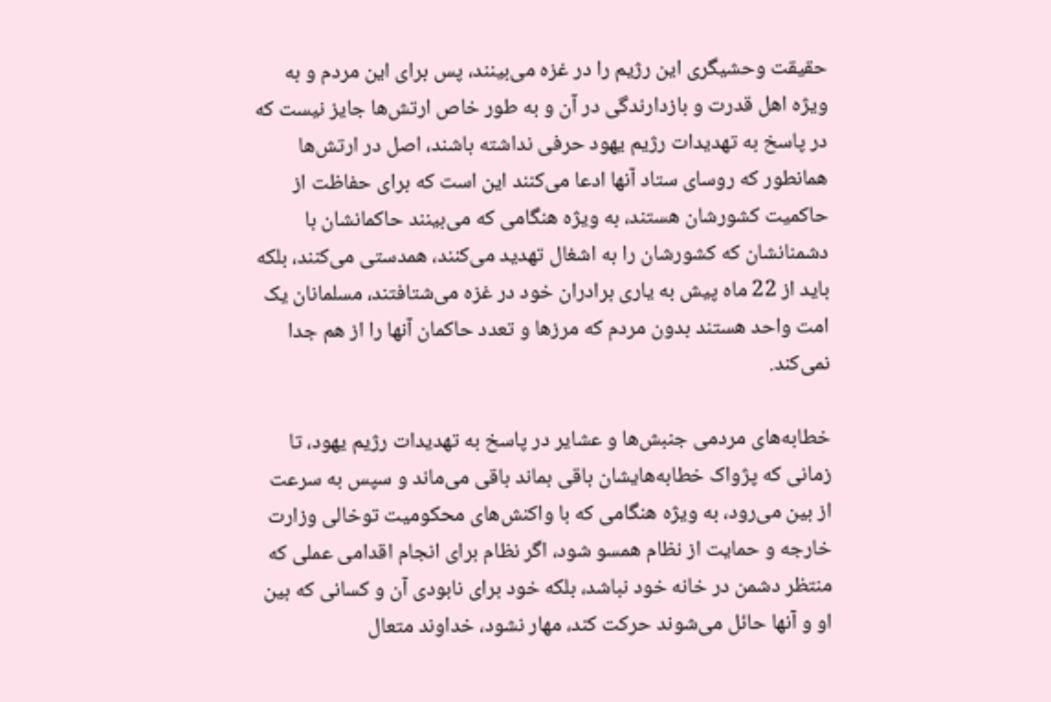حقیقت وحشیگری این رژیم را در غزه می‌بینند، پس برای این مردم و به ویژه اهل قدرت و بازدارندگی در آن و به طور خاص ارتش‌ها جایز نیست که در پاسخ به تهدیدات رژیم یهود حرفی نداشته باشند، اصل در ارتش‌ها همانطور که روسای ستاد آنها ادعا می‌کنند این است که برای حفاظت از حاکمیت کشورشان هستند، به ویژه هنگامی که می‌بینند حاکمانشان با دشمنانشان که کشورشان را به اشغال تهدید می‌کنند، همدستی می‌کنند، بلکه باید از 22 ماه پیش به یاری برادران خود در غزه می‌شتافتند، مسلمانان یک امت واحد هستند بدون مردم که مرزها و تعدد حاکمان آنها را از هم جدا نمی‌کند.

خطابه‌های مردمی جنبش‌ها و عشایر در پاسخ به تهدیدات رژیم یهود، تا زمانی که پژواک خطابه‌هایشان باقی بماند باقی می‌ماند و سپس به سرعت از بین می‌رود، به ویژه هنگامی که با واکنش‌های محکومیت توخالی وزارت خارجه و حمایت از نظام همسو شود، اگر نظام برای انجام اقدامی عملی که منتظر دشمن در خانه خود نباشد، بلکه خود برای نابودی آن و کسانی که بین او و آنها حائل می‌شوند حرکت کند، مهار نشود، خداوند متعال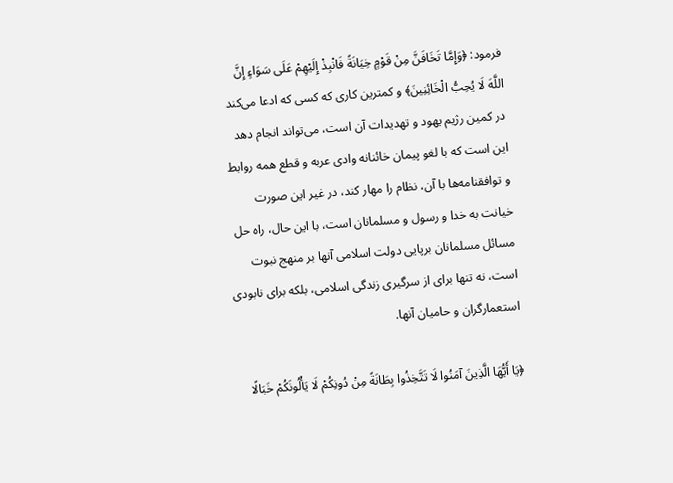فرمود: ﴿وَإِمَّا تَخَافَنَّ مِنْ قَوْمٍ خِيَانَةً فَانْبِذْ إِلَيْهِمْ عَلَى سَوَاءٍ إِنَّ اللَّهَ لَا يُحِبُّ الْخَائِنِينَ﴾ و کمترین کاری که کسی که ادعا می‌کند در کمین رژیم یهود و تهدیدات آن است، می‌تواند انجام دهد این است که با لغو پیمان خائنانه وادی عربه و قطع همه روابط و توافقنامه‌ها با آن، نظام را مهار کند، در غیر این صورت خیانت به خدا و رسول و مسلمانان است، با این حال، راه حل مسائل مسلمانان برپایی دولت اسلامی آنها بر منهج نبوت است، نه تنها برای از سرگیری زندگی اسلامی، بلکه برای نابودی استعمارگران و حامیان آنها.

﴿يَا أَيُّهَا الَّذِينَ آمَنُوا لَا تَتَّخِذُوا بِطَانَةً مِنْ دُونِكُمْ لَا يَأْلُونَكُمْ خَبَالًا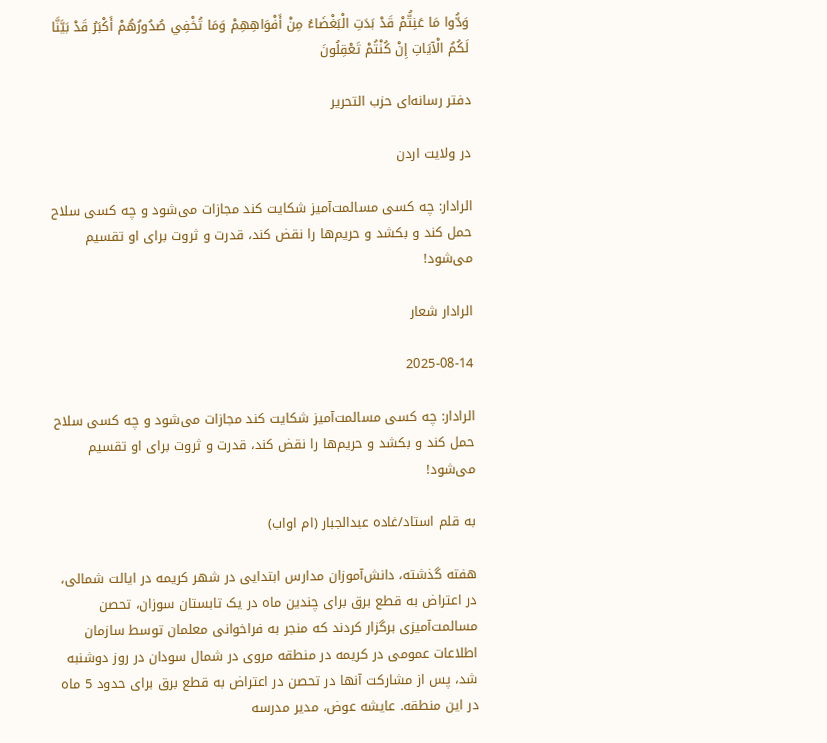وَدُّوا مَا عَنِتُّمْ قَدْ بَدَتِ الْبَغْضَاءُ مِنْ أَفْوَاهِهِمْ وَمَا تُخْفِي صُدُورُهُمْ أَكْبَرُ قَدْ بَيَّنَّا لَكُمُ الْآيَاتِ إِنْ كُنْتُمْ تَعْقِلُونَ

دفتر رسانه‌ای حزب التحریر

در ولایت اردن

الرادار: چه کسی مسالمت‌آمیز شکایت کند مجازات می‌شود و چه کسی سلاح حمل کند و بکشد و حریم‌ها را نقض کند، قدرت و ثروت برای او تقسیم می‌شود!

الرادار شعار

2025-08-14

الرادار: چه کسی مسالمت‌آمیز شکایت کند مجازات می‌شود و چه کسی سلاح حمل کند و بکشد و حریم‌ها را نقض کند، قدرت و ثروت برای او تقسیم می‌شود!

به قلم استاد/غاده عبدالجبار (ام اواب)

هفته گذشته، دانش‌آموزان مدارس ابتدایی در شهر کریمه در ایالت شمالی، در اعتراض به قطع برق برای چندین ماه در یک تابستان سوزان، تحصن مسالمت‌آمیزی برگزار کردند که منجر به فراخوانی معلمان توسط سازمان اطلاعات عمومی در کریمه در منطقه مروی در شمال سودان در روز دوشنبه شد، پس از مشارکت آنها در تحصن در اعتراض به قطع برق برای حدود 5 ماه در این منطقه. عایشه عوض، مدیر مدرسه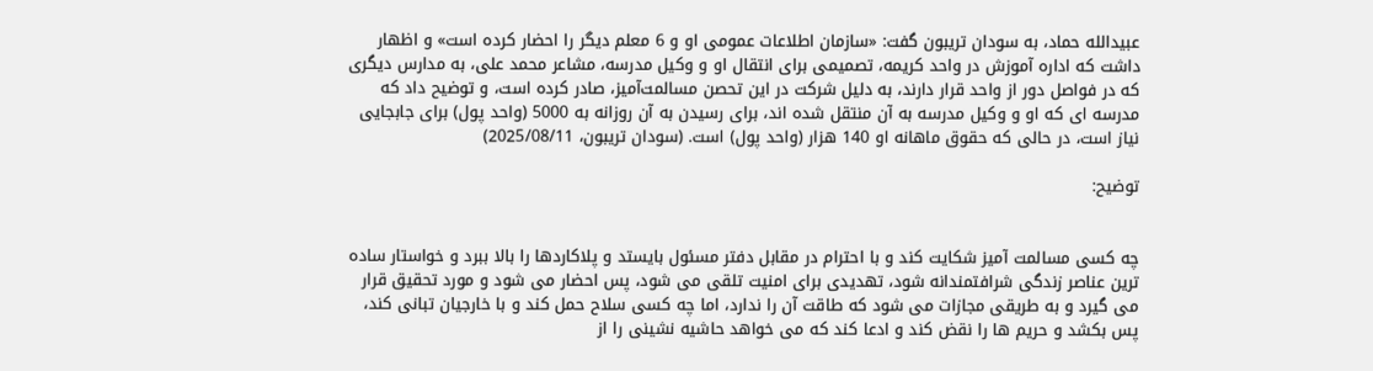عبیدالله حماد، به سودان تریبون گفت: «سازمان اطلاعات عمومی او و 6 معلم دیگر را احضار کرده است» و اظهار داشت که اداره آموزش در واحد کریمه، تصمیمی برای انتقال او و وکیل مدرسه، مشاعر محمد علی، به مدارس دیگری که در فواصل دور از واحد قرار دارند، به دلیل شرکت در این تحصن مسالمت‌آمیز، صادر کرده است، و توضیح داد که مدرسه ای که او و وکیل مدرسه به آن منتقل شده اند، برای رسیدن به آن روزانه به 5000 (واحد پول) برای جابجایی نیاز است، در حالی که حقوق ماهانه او 140 هزار (واحد پول) است. (سودان تریبون، 2025/08/11)

توضیح:


چه کسی مسالمت آمیز شکایت کند و با احترام در مقابل دفتر مسئول بایستد و پلاکاردها را بالا ببرد و خواستار ساده ترین عناصر زندگی شرافتمندانه شود، تهدیدی برای امنیت تلقی می شود، پس احضار می شود و مورد تحقیق قرار می گیرد و به طریقی مجازات می شود که طاقت آن را ندارد، اما چه کسی سلاح حمل کند و با خارجیان تبانی کند، پس بکشد و حریم ها را نقض کند و ادعا کند که می خواهد حاشیه نشینی را از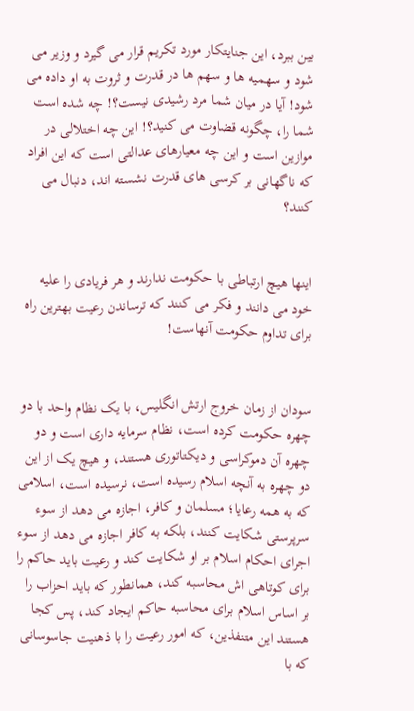بین ببرد، این جنایتکار مورد تکریم قرار می گیرد و وزیر می شود و سهمیه ها و سهم ها در قدرت و ثروت به او داده می شود! آیا در میان شما مرد رشیدی نیست؟! چه شده است شما را، چگونه قضاوت می کنید؟! این چه اختلالی در موازین است و این چه معیارهای عدالتی است که این افراد که ناگهانی بر کرسی های قدرت نشسته اند، دنبال می کنند؟


اینها هیچ ارتباطی با حکومت ندارند و هر فریادی را علیه خود می دانند و فکر می کنند که ترساندن رعیت بهترین راه برای تداوم حکومت آنهاست!


سودان از زمان خروج ارتش انگلیس، با یک نظام واحد با دو چهره حکومت کرده است، نظام سرمایه داری است و دو چهره آن دموکراسی و دیکتاتوری هستند، و هیچ یک از این دو چهره به آنچه اسلام رسیده است، نرسیده است، اسلامی که به همه رعایا؛ مسلمان و کافر، اجازه می دهد از سوء سرپرستی شکایت کنند، بلکه به کافر اجازه می دهد از سوء اجرای احکام اسلام بر او شکایت کند و رعیت باید حاکم را برای کوتاهی اش محاسبه کند، همانطور که باید احزاب را بر اساس اسلام برای محاسبه حاکم ایجاد کند، پس کجا هستند این متنفذین، که امور رعیت را با ذهنیت جاسوسانی که با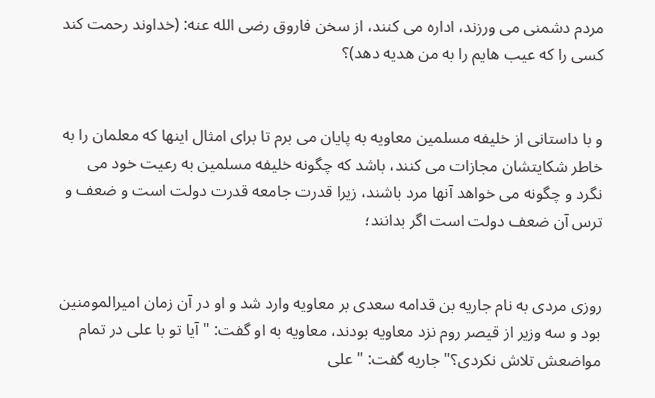مردم دشمنی می ورزند، اداره می کنند، از سخن فاروق رضی الله عنه: (خداوند رحمت کند کسی را که عیب هایم را به من هدیه دهد)؟


و با داستانی از خلیفه مسلمین معاویه به پایان می برم تا برای امثال اینها که معلمان را به خاطر شکایتشان مجازات می کنند، باشد که چگونه خلیفه مسلمین به رعیت خود می نگرد و چگونه می خواهد آنها مرد باشند، زیرا قدرت جامعه قدرت دولت است و ضعف و ترس آن ضعف دولت است اگر بدانند؛


روزی مردی به نام جاریه بن قدامه سعدی بر معاویه وارد شد و او در آن زمان امیرالمومنین بود و سه وزیر از قیصر روم نزد معاویه بودند، معاویه به او گفت: "آیا تو با علی در تمام مواضعش تلاش نکردی؟" جاریه گفت: "علی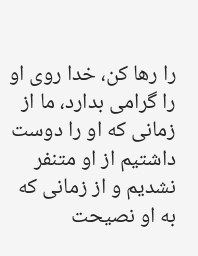را رها کن، خدا روی او را گرامی بدارد، ما از زمانی که او را دوست داشتیم از او متنفر نشدیم و از زمانی که به او نصیحت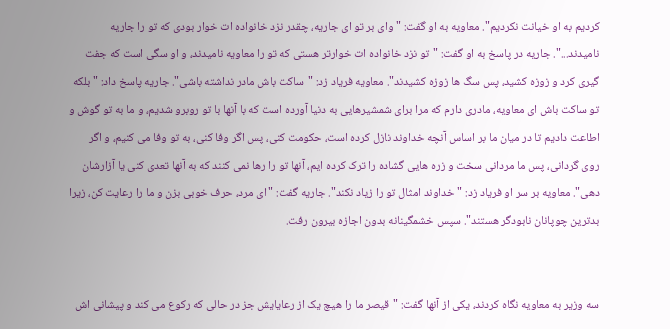کردیم به او خیانت نکردیم". معاویه به او گفت: "وای بر تو ای جاریه، چقدر نزد خانواده ات خوار بودی که تو را جاریه نامیدند...". جاریه در پاسخ به او گفت: "تو نزد خانواده ات خوارتر هستی که تو را معاویه نامیدند، و او سگی است که جفت گیری کرد و زوزه کشید، پس سگ ها زوزه کشیدند". معاویه فریاد زد: "ساکت باش مادر نداشته باشی". جاریه پاسخ داد: "بلکه تو ساکت باش ای معاویه، مادری دارم که مرا برای شمشیرهایی به دنیا آورده است که با آنها با تو روبرو شدیم، و ما به تو گوش و اطاعت دادیم تا در میان ما بر اساس آنچه خداوند نازل کرده است، حکومت کنی، پس اگر وفا کنی، به تو وفا می کنیم، و اگر روی گردانی، پس ما مردانی سخت و زره هایی گشاده را ترک کرده ایم، آنها تو را رها نمی کنند که به آنها تعدی کنی یا آزارشان دهی". معاویه بر سر او فریاد زد: "خداوند امثال تو را زیاد نکند". جاریه گفت: "ای مرد، حرف خوبی بزن و ما را رعایت کن، زیرا بدترین چوپانان نابودگر هستند". سپس خشمگینانه بدون اجازه بیرون رفت.


سه وزیر به معاویه نگاه کردند، یکی از آنها گفت: "قیصر ما را هیچ یک از رعایایش جز در حالی که رکوع می کند و پیشانی اش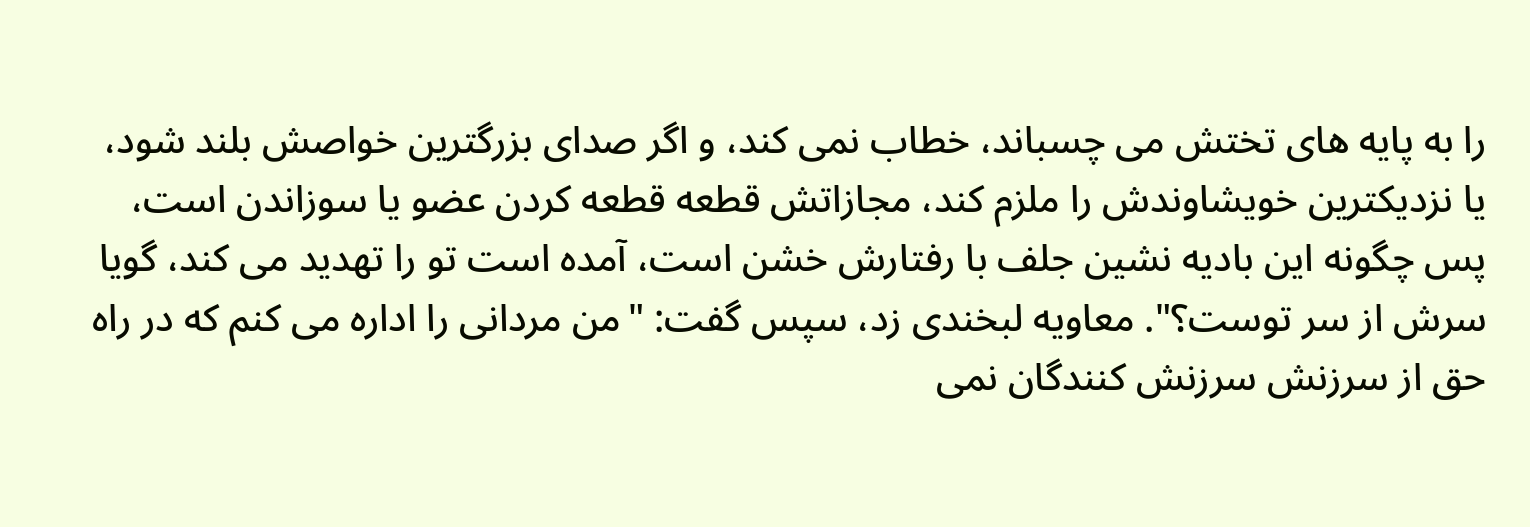را به پایه های تختش می چسباند، خطاب نمی کند، و اگر صدای بزرگترین خواصش بلند شود، یا نزدیکترین خویشاوندش را ملزم کند، مجازاتش قطعه قطعه کردن عضو یا سوزاندن است، پس چگونه این بادیه نشین جلف با رفتارش خشن است، آمده است تو را تهدید می کند، گویا سرش از سر توست؟". معاویه لبخندی زد، سپس گفت: "من مردانی را اداره می کنم که در راه حق از سرزنش سرزنش کنندگان نمی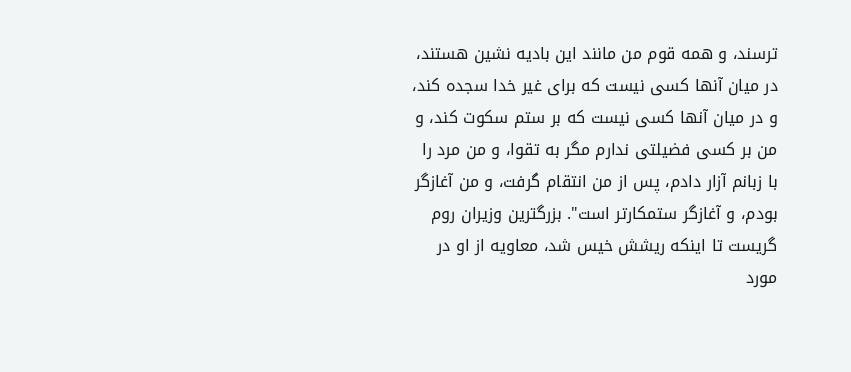ترسند، و همه قوم من مانند این بادیه نشین هستند، در میان آنها کسی نیست که برای غیر خدا سجده کند، و در میان آنها کسی نیست که بر ستم سکوت کند، و من بر کسی فضیلتی ندارم مگر به تقوا، و من مرد را با زبانم آزار دادم، پس از من انتقام گرفت، و من آغازگر بودم، و آغازگر ستمکارتر است". بزرگترین وزیران روم گریست تا اینکه ریشش خیس شد، معاویه از او در مورد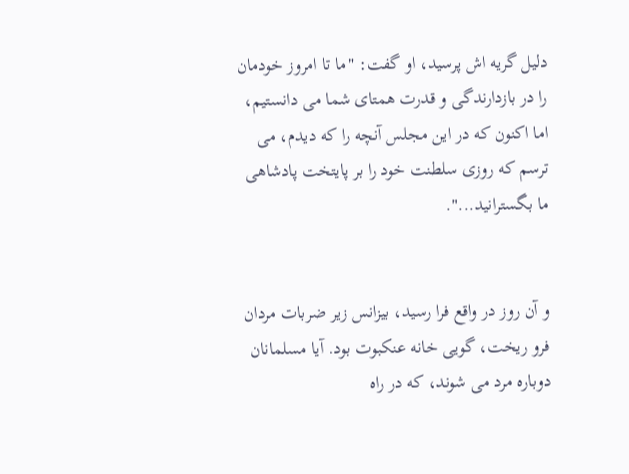دلیل گریه اش پرسید، او گفت: "ما تا امروز خودمان را در بازدارندگی و قدرت همتای شما می دانستیم، اما اکنون که در این مجلس آنچه را که دیدم، می ترسم که روزی سلطنت خود را بر پایتخت پادشاهی ما بگسترانید...".


و آن روز در واقع فرا رسید، بیزانس زیر ضربات مردان فرو ریخت، گویی خانه عنکبوت بود. آیا مسلمانان دوباره مرد می شوند، که در راه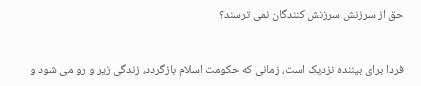حق از سرزنش سرزنش کنندگان نمی ترسند؟


فردا برای بیننده نزدیک است، زمانی که حکومت اسلام بازگردد، زندگی زیر و رو می شود و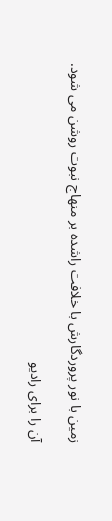زمین با نور پروردگارش با خلافت راشده بر منهاج نبوت روشن می شود.

آن را برای رادیو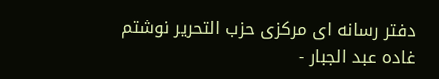دفتر رسانه ای مرکزی حزب التحریر نوشتم
غاده عبد الجبار -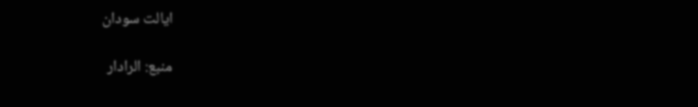ایالت سودان

منبع: الرادار